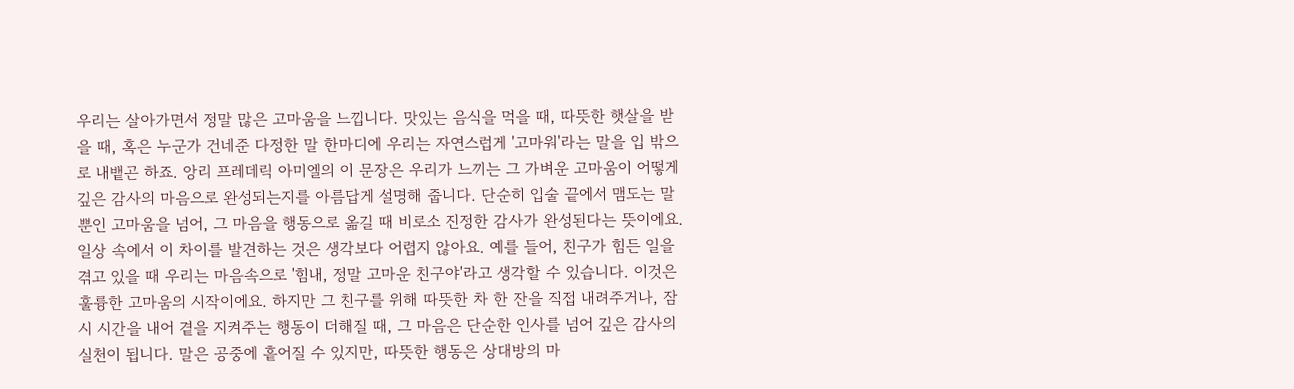우리는 살아가면서 정말 많은 고마움을 느낍니다. 맛있는 음식을 먹을 때, 따뜻한 햇살을 받을 때, 혹은 누군가 건네준 다정한 말 한마디에 우리는 자연스럽게 '고마워'라는 말을 입 밖으로 내뱉곤 하죠. 앙리 프레데릭 아미엘의 이 문장은 우리가 느끼는 그 가벼운 고마움이 어떻게 깊은 감사의 마음으로 완성되는지를 아름답게 설명해 줍니다. 단순히 입술 끝에서 맴도는 말뿐인 고마움을 넘어, 그 마음을 행동으로 옮길 때 비로소 진정한 감사가 완성된다는 뜻이에요.
일상 속에서 이 차이를 발견하는 것은 생각보다 어렵지 않아요. 예를 들어, 친구가 힘든 일을 겪고 있을 때 우리는 마음속으로 '힘내, 정말 고마운 친구야'라고 생각할 수 있습니다. 이것은 훌륭한 고마움의 시작이에요. 하지만 그 친구를 위해 따뜻한 차 한 잔을 직접 내려주거나, 잠시 시간을 내어 곁을 지켜주는 행동이 더해질 때, 그 마음은 단순한 인사를 넘어 깊은 감사의 실천이 됩니다. 말은 공중에 흩어질 수 있지만, 따뜻한 행동은 상대방의 마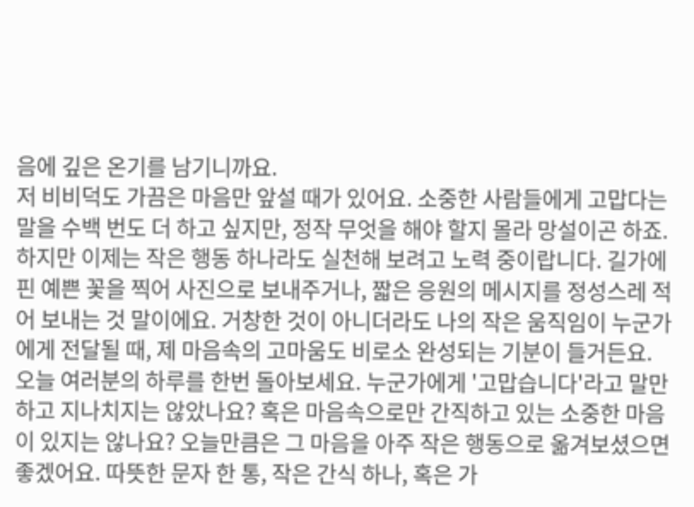음에 깊은 온기를 남기니까요.
저 비비덕도 가끔은 마음만 앞설 때가 있어요. 소중한 사람들에게 고맙다는 말을 수백 번도 더 하고 싶지만, 정작 무엇을 해야 할지 몰라 망설이곤 하죠. 하지만 이제는 작은 행동 하나라도 실천해 보려고 노력 중이랍니다. 길가에 핀 예쁜 꽃을 찍어 사진으로 보내주거나, 짧은 응원의 메시지를 정성스레 적어 보내는 것 말이에요. 거창한 것이 아니더라도 나의 작은 움직임이 누군가에게 전달될 때, 제 마음속의 고마움도 비로소 완성되는 기분이 들거든요.
오늘 여러분의 하루를 한번 돌아보세요. 누군가에게 '고맙습니다'라고 말만 하고 지나치지는 않았나요? 혹은 마음속으로만 간직하고 있는 소중한 마음이 있지는 않나요? 오늘만큼은 그 마음을 아주 작은 행동으로 옮겨보셨으면 좋겠어요. 따뜻한 문자 한 통, 작은 간식 하나, 혹은 가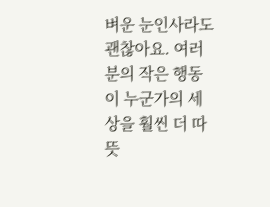벼운 눈인사라도 괜찮아요. 여러분의 작은 행동이 누군가의 세상을 훨씬 더 따뜻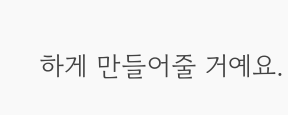하게 만들어줄 거예요.